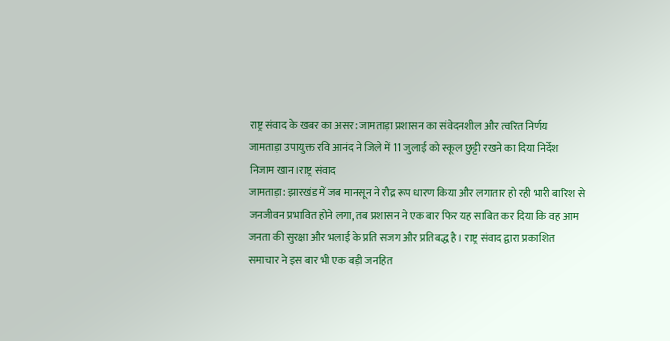राष्ट्र संवाद के खबर का असर: जामताड़ा प्रशासन का संवेदनशील और त्वरित निर्णय
जामताड़ा उपायुक्त रवि आनंद ने जिले में 11 जुलाई को स्कूल छुट्टी रखने का दिया निर्देश
निजाम खान।राष्ट्र संवाद
जामताड़ा: झारखंड में जब मानसून ने रौद्र रूप धारण किया और लगातार हो रही भारी बारिश से जनजीवन प्रभावित होने लगा, तब प्रशासन ने एक बार फिर यह साबित कर दिया कि वह आम जनता की सुरक्षा और भलाई के प्रति सजग और प्रतिबद्ध है। राष्ट्र संवाद द्वारा प्रकाशित समाचार ने इस बार भी एक बड़ी जनहित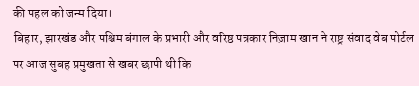की पहल को जन्म दिया।
बिहार, झारखंड और पश्चिम बंगाल के प्रभारी और वरिष्ठ पत्रकार निज़ाम खान ने राष्ट्र संवाद वेब पोर्टल पर आज सुबह प्रमुखता से खबर छापी थी कि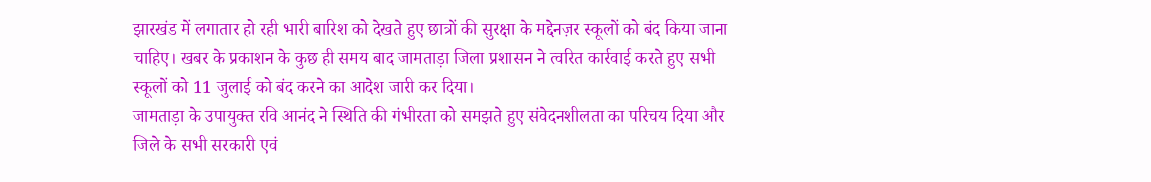झारखंड में लगातार हो रही भारी बारिश को देखते हुए छात्रों की सुरक्षा के मद्देनज़र स्कूलों को बंद किया जाना चाहिए। खबर के प्रकाशन के कुछ ही समय बाद जामताड़ा जिला प्रशासन ने त्वरित कार्रवाई करते हुए सभी स्कूलों को 11 जुलाई को बंद करने का आदेश जारी कर दिया।
जामताड़ा के उपायुक्त रवि आनंद ने स्थिति की गंभीरता को समझते हुए संवेदनशीलता का परिचय दिया और जिले के सभी सरकारी एवं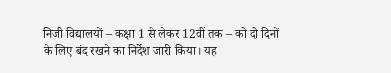निजी विद्यालयों – कक्षा 1 से लेकर 12वीं तक – को दो दिनों के लिए बंद रखने का निर्देश जारी किया। यह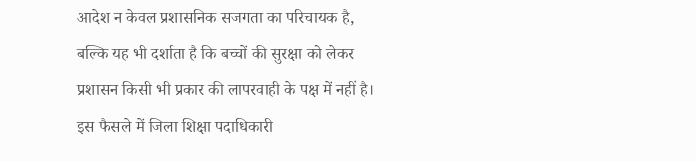आदेश न केवल प्रशासनिक सजगता का परिचायक है, बल्कि यह भी दर्शाता है कि बच्चों की सुरक्षा को लेकर प्रशासन किसी भी प्रकार की लापरवाही के पक्ष में नहीं है।
इस फैसले में जिला शिक्षा पदाधिकारी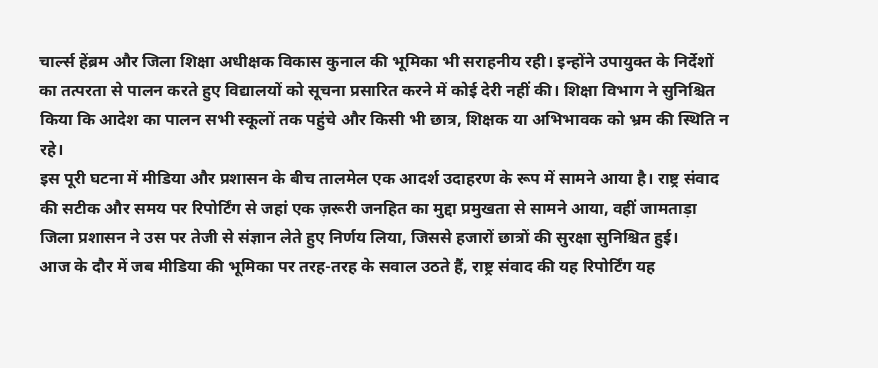चार्ल्स हेंब्रम और जिला शिक्षा अधीक्षक विकास कुनाल की भूमिका भी सराहनीय रही। इन्होंने उपायुक्त के निर्देशों का तत्परता से पालन करते हुए विद्यालयों को सूचना प्रसारित करने में कोई देरी नहीं की। शिक्षा विभाग ने सुनिश्चित किया कि आदेश का पालन सभी स्कूलों तक पहुंचे और किसी भी छात्र, शिक्षक या अभिभावक को भ्रम की स्थिति न रहे।
इस पूरी घटना में मीडिया और प्रशासन के बीच तालमेल एक आदर्श उदाहरण के रूप में सामने आया है। राष्ट्र संवाद की सटीक और समय पर रिपोर्टिंग से जहां एक ज़रूरी जनहित का मुद्दा प्रमुखता से सामने आया, वहीं जामताड़ा जिला प्रशासन ने उस पर तेजी से संज्ञान लेते हुए निर्णय लिया, जिससे हजारों छात्रों की सुरक्षा सुनिश्चित हुई।
आज के दौर में जब मीडिया की भूमिका पर तरह-तरह के सवाल उठते हैं, राष्ट्र संवाद की यह रिपोर्टिंग यह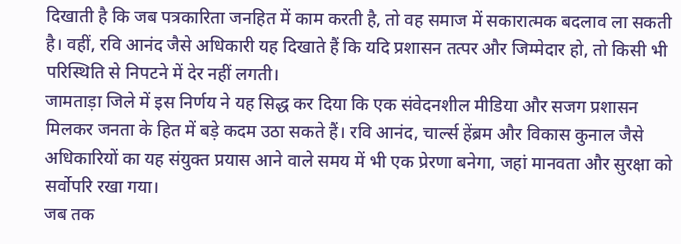दिखाती है कि जब पत्रकारिता जनहित में काम करती है, तो वह समाज में सकारात्मक बदलाव ला सकती है। वहीं, रवि आनंद जैसे अधिकारी यह दिखाते हैं कि यदि प्रशासन तत्पर और जिम्मेदार हो, तो किसी भी परिस्थिति से निपटने में देर नहीं लगती।
जामताड़ा जिले में इस निर्णय ने यह सिद्ध कर दिया कि एक संवेदनशील मीडिया और सजग प्रशासन मिलकर जनता के हित में बड़े कदम उठा सकते हैं। रवि आनंद, चार्ल्स हेंब्रम और विकास कुनाल जैसे अधिकारियों का यह संयुक्त प्रयास आने वाले समय में भी एक प्रेरणा बनेगा, जहां मानवता और सुरक्षा को सर्वोपरि रखा गया।
जब तक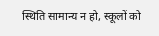स्थिति सामान्य न हो, स्कूलों को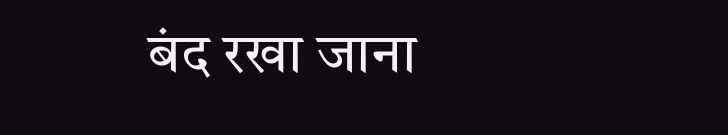बंद रखा जाना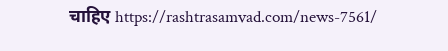चाहिए https://rashtrasamvad.com/news-7561/